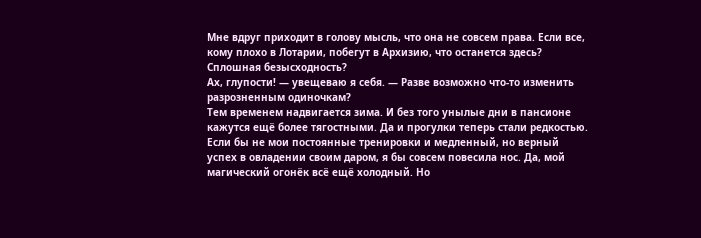Мне вдруг приходит в голову мысль, что она не совсем права. Если все, кому плохо в Лотарии, побегут в Архизию, что останется здесь? Сплошная безысходность?
Ах, глупости! — увещеваю я себя. — Разве возможно что-то изменить разрозненным одиночкам?
Тем временем надвигается зима. И без того унылые дни в пансионе кажутся ещё более тягостными. Да и прогулки теперь стали редкостью.
Если бы не мои постоянные тренировки и медленный, но верный успех в овладении своим даром, я бы совсем повесила нос. Да, мой магический огонёк всё ещё холодный. Но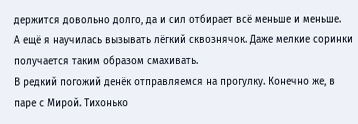держится довольно долго, да и сил отбирает всё меньше и меньше.
А ещё я научилась вызывать лёгкий сквознячок. Даже мелкие соринки получается таким образом смахивать.
В редкий погожий денёк отправляемся на прогулку. Конечно же, в паре с Мирой. Тихонько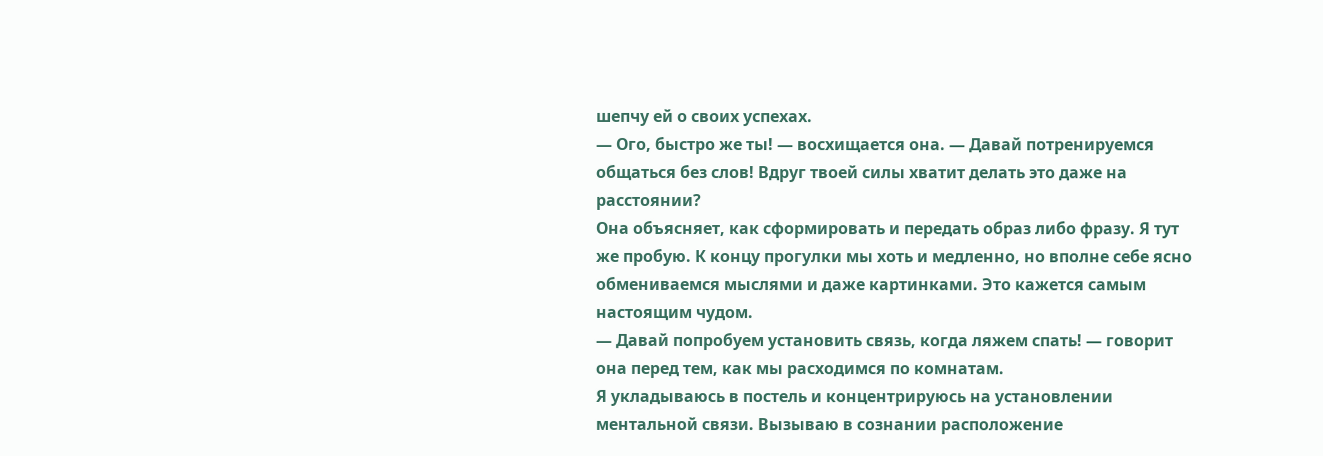шепчу ей о своих успехах.
— Ого, быстро же ты! — восхищается она. — Давай потренируемся общаться без слов! Вдруг твоей силы хватит делать это даже на расстоянии?
Она объясняет, как сформировать и передать образ либо фразу. Я тут же пробую. К концу прогулки мы хоть и медленно, но вполне себе ясно обмениваемся мыслями и даже картинками. Это кажется самым настоящим чудом.
— Давай попробуем установить связь, когда ляжем спать! — говорит она перед тем, как мы расходимся по комнатам.
Я укладываюсь в постель и концентрируюсь на установлении ментальной связи. Вызываю в сознании расположение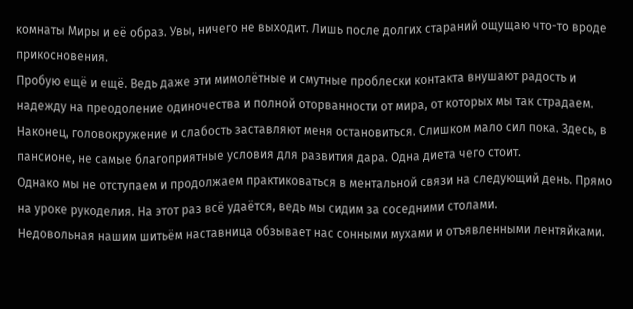комнаты Миры и её образ. Увы, ничего не выходит. Лишь после долгих стараний ощущаю что-то вроде прикосновения.
Пробую ещё и ещё. Ведь даже эти мимолётные и смутные проблески контакта внушают радость и надежду на преодоление одиночества и полной оторванности от мира, от которых мы так страдаем.
Наконец, головокружение и слабость заставляют меня остановиться. Слишком мало сил пока. Здесь, в пансионе, не самые благоприятные условия для развития дара. Одна диета чего стоит.
Однако мы не отступаем и продолжаем практиковаться в ментальной связи на следующий день. Прямо на уроке рукоделия. На этот раз всё удаётся, ведь мы сидим за соседними столами.
Недовольная нашим шитьём наставница обзывает нас сонными мухами и отъявленными лентяйками.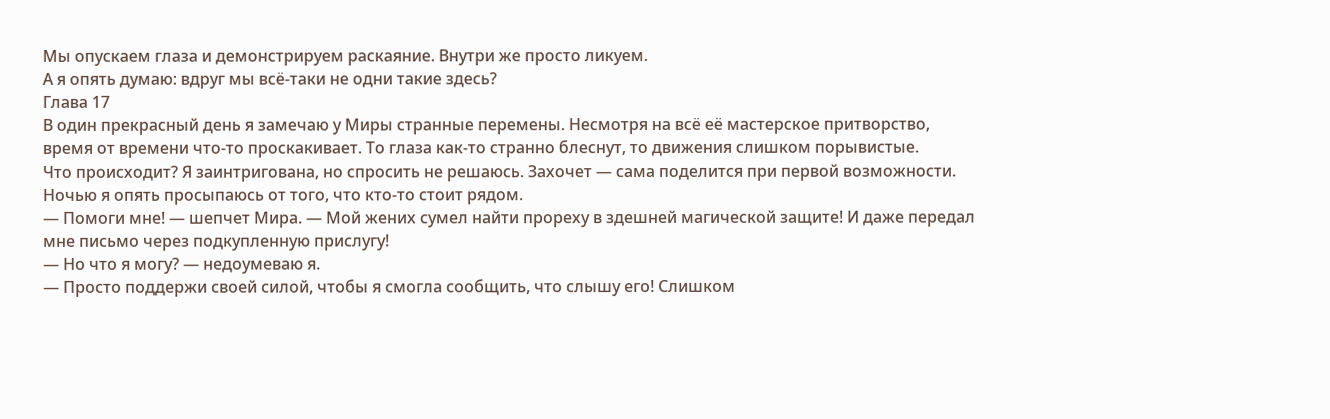Мы опускаем глаза и демонстрируем раскаяние. Внутри же просто ликуем.
А я опять думаю: вдруг мы всё-таки не одни такие здесь?
Глава 17
В один прекрасный день я замечаю у Миры странные перемены. Несмотря на всё её мастерское притворство, время от времени что-то проскакивает. То глаза как-то странно блеснут, то движения слишком порывистые.
Что происходит? Я заинтригована, но спросить не решаюсь. Захочет — сама поделится при первой возможности.
Ночью я опять просыпаюсь от того, что кто-то стоит рядом.
— Помоги мне! — шепчет Мира. — Мой жених сумел найти прореху в здешней магической защите! И даже передал мне письмо через подкупленную прислугу!
— Но что я могу? — недоумеваю я.
— Просто поддержи своей силой, чтобы я смогла сообщить, что слышу его! Слишком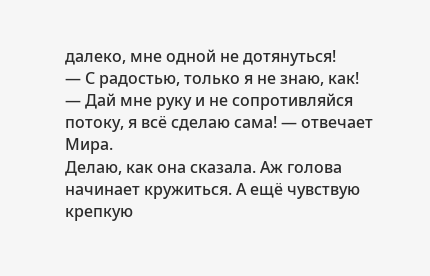далеко, мне одной не дотянуться!
— С радостью, только я не знаю, как!
— Дай мне руку и не сопротивляйся потоку, я всё сделаю сама! — отвечает Мира.
Делаю, как она сказала. Аж голова начинает кружиться. А ещё чувствую крепкую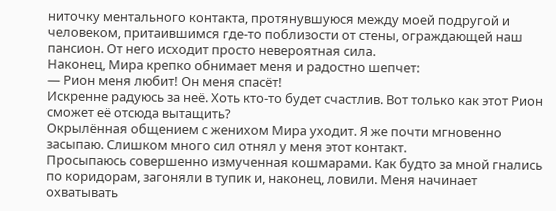ниточку ментального контакта, протянувшуюся между моей подругой и человеком, притаившимся где-то поблизости от стены, ограждающей наш пансион. От него исходит просто невероятная сила.
Наконец, Мира крепко обнимает меня и радостно шепчет:
— Рион меня любит! Он меня спасёт!
Искренне радуюсь за неё. Хоть кто-то будет счастлив. Вот только как этот Рион сможет её отсюда вытащить?
Окрылённая общением с женихом Мира уходит. Я же почти мгновенно засыпаю. Слишком много сил отнял у меня этот контакт.
Просыпаюсь совершенно измученная кошмарами. Как будто за мной гнались по коридорам, загоняли в тупик и, наконец, ловили. Меня начинает охватывать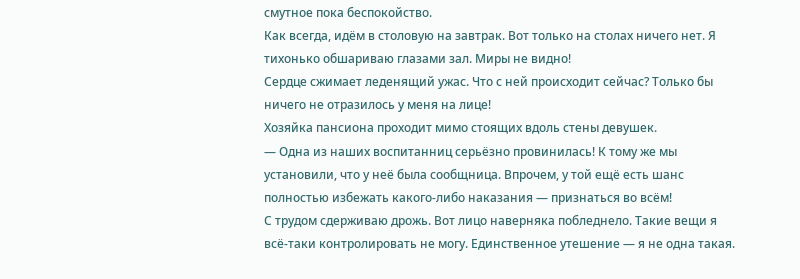смутное пока беспокойство.
Как всегда, идём в столовую на завтрак. Вот только на столах ничего нет. Я тихонько обшариваю глазами зал. Миры не видно!
Сердце сжимает леденящий ужас. Что с ней происходит сейчас? Только бы ничего не отразилось у меня на лице!
Хозяйка пансиона проходит мимо стоящих вдоль стены девушек.
— Одна из наших воспитанниц серьёзно провинилась! К тому же мы установили, что у неё была сообщница. Впрочем, у той ещё есть шанс полностью избежать какого-либо наказания — признаться во всём!
С трудом сдерживаю дрожь. Вот лицо наверняка побледнело. Такие вещи я всё-таки контролировать не могу. Единственное утешение — я не одна такая.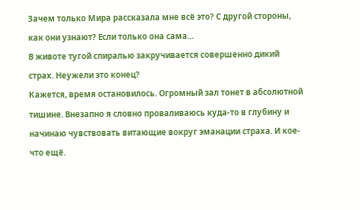Зачем только Мира рассказала мне всё это? С другой стороны, как они узнают? Если только она сама…
В животе тугой спиралью закручивается совершенно дикий страх. Неужели это конец?
Кажется, время остановилось. Огромный зал тонет в абсолютной тишине. Внезапно я словно проваливаюсь куда-то в глубину и начинаю чувствовать витающие вокруг эманации страха. И кое-что ещё.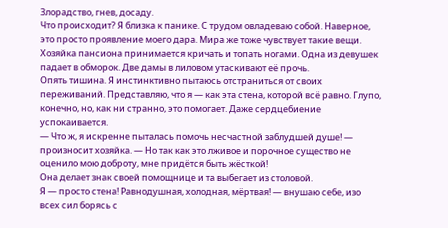Злорадство, гнев, досаду.
Что происходит? Я близка к панике. С трудом овладеваю собой. Наверное, это просто проявление моего дара. Мира же тоже чувствует такие вещи.
Хозяйка пансиона принимается кричать и топать ногами. Одна из девушек падает в обморок. Две дамы в лиловом утаскивают её прочь.
Опять тишина. Я инстинктивно пытаюсь отстраниться от своих переживаний. Представляю, что я — как эта стена, которой всё равно. Глупо, конечно, но, как ни странно, это помогает. Даже сердцебиение успокаивается.
— Что ж, я искренне пыталась помочь несчастной заблудшей душе! — произносит хозяйка. — Но так как это лживое и порочное существо не оценило мою доброту, мне придётся быть жёсткой!
Она делает знак своей помощнице и та выбегает из столовой.
Я — просто стена! Равнодушная, холодная, мёртвая! — внушаю себе, изо всех сил борясь с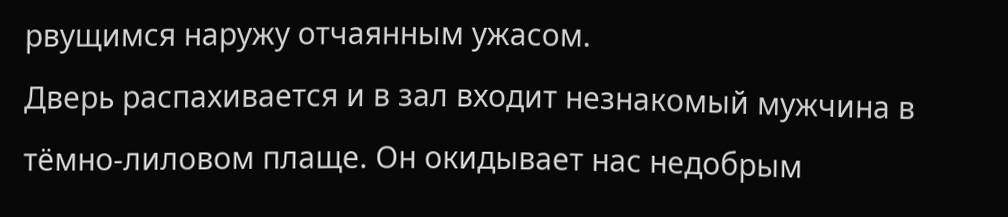рвущимся наружу отчаянным ужасом.
Дверь распахивается и в зал входит незнакомый мужчина в тёмно-лиловом плаще. Он окидывает нас недобрым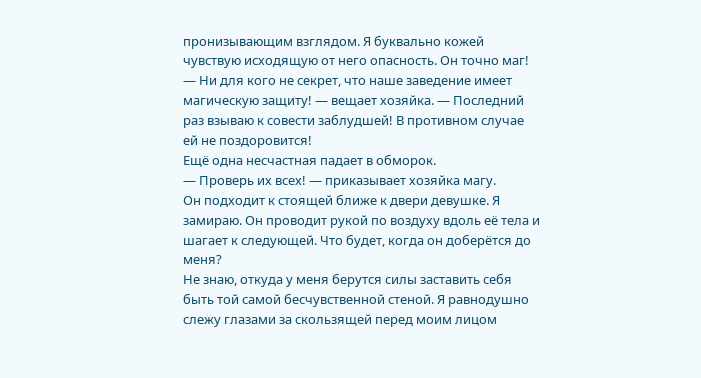пронизывающим взглядом. Я буквально кожей чувствую исходящую от него опасность. Он точно маг!
— Ни для кого не секрет, что наше заведение имеет магическую защиту! — вещает хозяйка. — Последний раз взываю к совести заблудшей! В противном случае ей не поздоровится!
Ещё одна несчастная падает в обморок.
— Проверь их всех! — приказывает хозяйка магу.
Он подходит к стоящей ближе к двери девушке. Я замираю. Он проводит рукой по воздуху вдоль её тела и шагает к следующей. Что будет, когда он доберётся до меня?
Не знаю, откуда у меня берутся силы заставить себя быть той самой бесчувственной стеной. Я равнодушно слежу глазами за скользящей перед моим лицом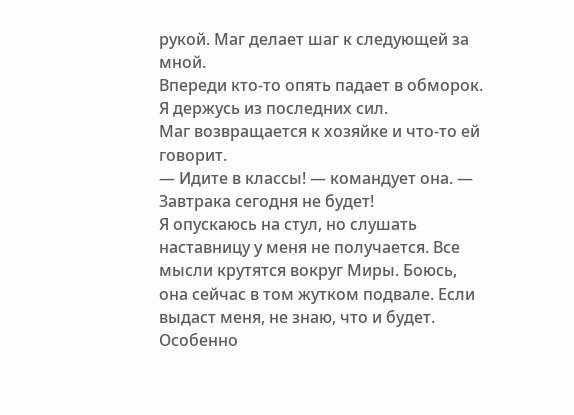рукой. Маг делает шаг к следующей за мной.
Впереди кто-то опять падает в обморок. Я держусь из последних сил.
Маг возвращается к хозяйке и что-то ей говорит.
— Идите в классы! — командует она. — Завтрака сегодня не будет!
Я опускаюсь на стул, но слушать наставницу у меня не получается. Все мысли крутятся вокруг Миры. Боюсь, она сейчас в том жутком подвале. Если выдаст меня, не знаю, что и будет. Особенно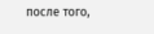после того,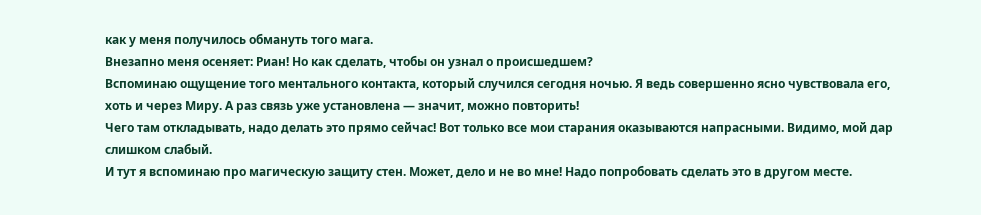как у меня получилось обмануть того мага.
Внезапно меня осеняет: Риан! Но как сделать, чтобы он узнал о происшедшем?
Вспоминаю ощущение того ментального контакта, который случился сегодня ночью. Я ведь совершенно ясно чувствовала его, хоть и через Миру. А раз связь уже установлена — значит, можно повторить!
Чего там откладывать, надо делать это прямо сейчас! Вот только все мои старания оказываются напрасными. Видимо, мой дар слишком слабый.
И тут я вспоминаю про магическую защиту стен. Может, дело и не во мне! Надо попробовать сделать это в другом месте.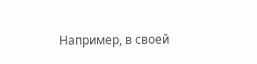Например, в своей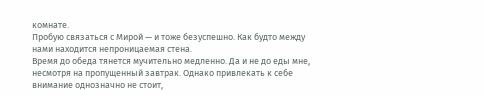комнате.
Пробую связаться с Мирой — и тоже безуспешно. Как будто между нами находится непроницаемая стена.
Время до обеда тянется мучительно медленно. Да и не до еды мне, несмотря на пропущенный завтрак. Однако привлекать к себе внимание однозначно не стоит,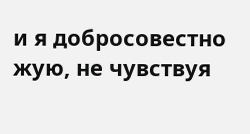и я добросовестно жую, не чувствуя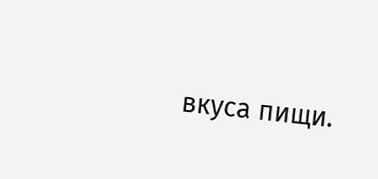вкуса пищи.